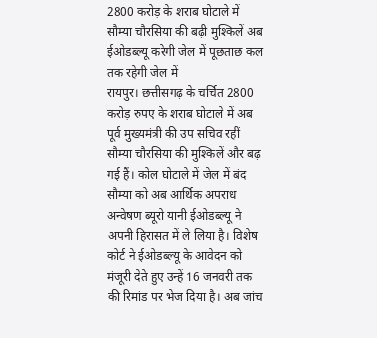2800 करोड़ के शराब घोटाले में सौम्या चौरसिया की बढ़ी मुश्किलें अब ईओडब्ल्यू करेगी जेल में पूछताछ कल तक रहेगी जेल में
रायपुर। छत्तीसगढ़ के चर्चित 2800 करोड़ रुपए के शराब घोटाले में अब पूर्व मुख्यमंत्री की उप सचिव रहीं सौम्या चौरसिया की मुश्किलें और बढ़ गई हैं। कोल घोटाले में जेल में बंद सौम्या को अब आर्थिक अपराध अन्वेषण ब्यूरो यानी ईओडब्ल्यू ने अपनी हिरासत में ले लिया है। विशेष कोर्ट ने ईओडब्ल्यू के आवेदन को मंजूरी देते हुए उन्हें 16 जनवरी तक की रिमांड पर भेज दिया है। अब जांच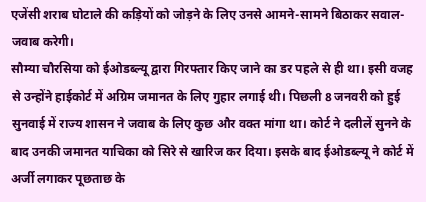एजेंसी शराब घोटाले की कड़ियों को जोड़ने के लिए उनसे आमने-सामने बिठाकर सवाल-जवाब करेगी।
सौम्या चौरसिया को ईओडब्ल्यू द्वारा गिरफ्तार किए जाने का डर पहले से ही था। इसी वजह से उन्होंने हाईकोर्ट में अग्रिम जमानत के लिए गुहार लगाई थी। पिछली 8 जनवरी को हुई सुनवाई में राज्य शासन ने जवाब के लिए कुछ और वक्त मांगा था। कोर्ट ने दलीलें सुनने के बाद उनकी जमानत याचिका को सिरे से खारिज कर दिया। इसके बाद ईओडब्ल्यू ने कोर्ट में अर्जी लगाकर पूछताछ के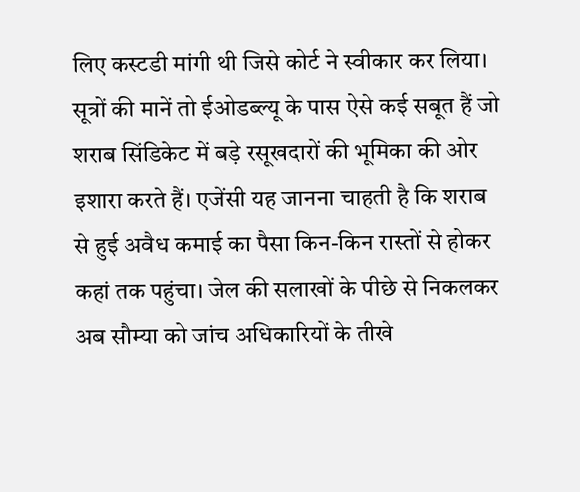लिए कस्टडी मांगी थी जिसे कोर्ट ने स्वीकार कर लिया।
सूत्रों की मानें तो ईओडब्ल्यू के पास ऐसे कई सबूत हैं जो शराब सिंडिकेट में बड़े रसूखदारों की भूमिका की ओर इशारा करते हैं। एजेंसी यह जानना चाहती है कि शराब से हुई अवैध कमाई का पैसा किन-किन रास्तों से होकर कहां तक पहुंचा। जेल की सलाखों के पीछे से निकलकर अब सौम्या को जांच अधिकारियों के तीखे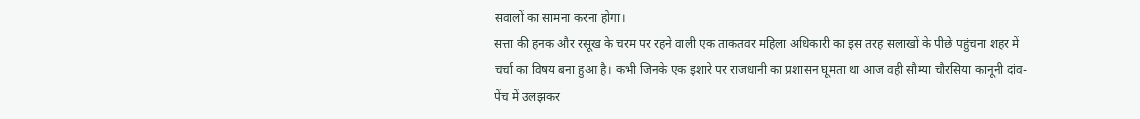सवालों का सामना करना होगा।
सत्ता की हनक और रसूख के चरम पर रहने वाली एक ताकतवर महिला अधिकारी का इस तरह सलाखों के पीछे पहुंचना शहर में चर्चा का विषय बना हुआ है। कभी जिनके एक इशारे पर राजधानी का प्रशासन घूमता था आज वही सौम्या चौरसिया कानूनी दांव-पेंच में उलझकर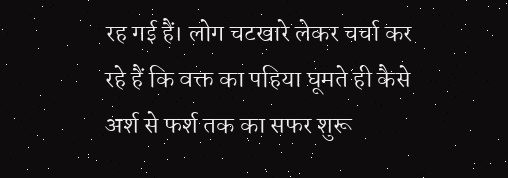रह गई हैं। लोग चटखारे लेकर चर्चा कर रहे हैं कि वक्त का पहिया घूमते ही कैसे अर्श से फर्श तक का सफर शुरू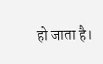हो जाता है।